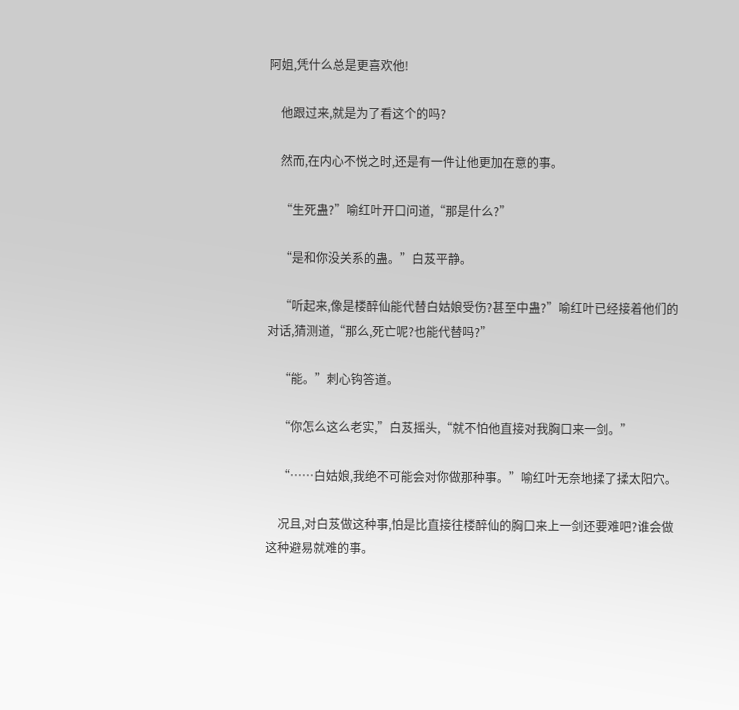阿姐,凭什么总是更喜欢他!

    他跟过来,就是为了看这个的吗?

    然而,在内心不悦之时,还是有一件让他更加在意的事。

    “生死蛊?”喻红叶开口问道,“那是什么?”

    “是和你没关系的蛊。”白芨平静。

    “听起来,像是楼醉仙能代替白姑娘受伤?甚至中蛊?”喻红叶已经接着他们的对话,猜测道,“那么,死亡呢?也能代替吗?”

    “能。”刺心钩答道。

    “你怎么这么老实,”白芨摇头,“就不怕他直接对我胸口来一剑。”

    “……白姑娘,我绝不可能会对你做那种事。”喻红叶无奈地揉了揉太阳穴。

    况且,对白芨做这种事,怕是比直接往楼醉仙的胸口来上一剑还要难吧?谁会做这种避易就难的事。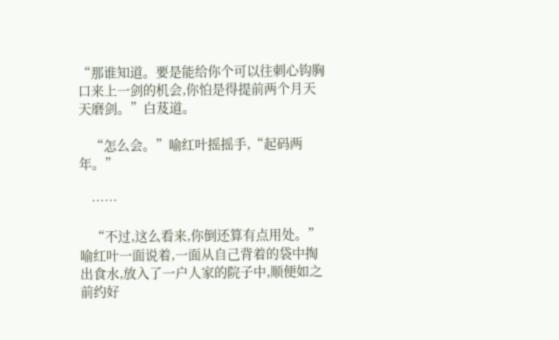“那谁知道。要是能给你个可以往刺心钩胸口来上一剑的机会,你怕是得提前两个月天天磨剑。”白芨道。

    “怎么会。”喻红叶摇摇手,“起码两年。”

    ……

    “不过,这么看来,你倒还算有点用处。”喻红叶一面说着,一面从自己背着的袋中掏出食水,放入了一户人家的院子中,顺便如之前约好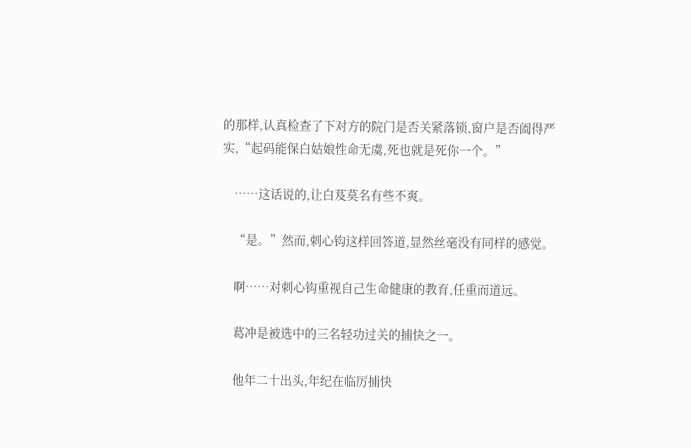的那样,认真检查了下对方的院门是否关紧落锁,窗户是否阖得严实,“起码能保白姑娘性命无虞,死也就是死你一个。”

    ……这话说的,让白芨莫名有些不爽。

    “是。”然而,刺心钩这样回答道,显然丝毫没有同样的感觉。

    啊……对刺心钩重视自己生命健康的教育,任重而道远。

    葛冲是被选中的三名轻功过关的捕快之一。

    他年二十出头,年纪在临厉捕快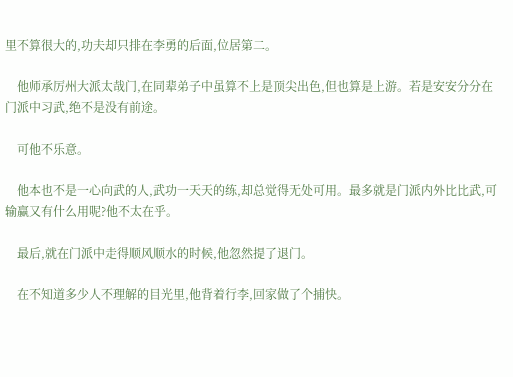里不算很大的,功夫却只排在李勇的后面,位居第二。

    他师承厉州大派太哉门,在同辈弟子中虽算不上是顶尖出色,但也算是上游。若是安安分分在门派中习武,绝不是没有前途。

    可他不乐意。

    他本也不是一心向武的人,武功一天天的练,却总觉得无处可用。最多就是门派内外比比武,可输赢又有什么用呢?他不太在乎。

    最后,就在门派中走得顺风顺水的时候,他忽然提了退门。

    在不知道多少人不理解的目光里,他背着行李,回家做了个捕快。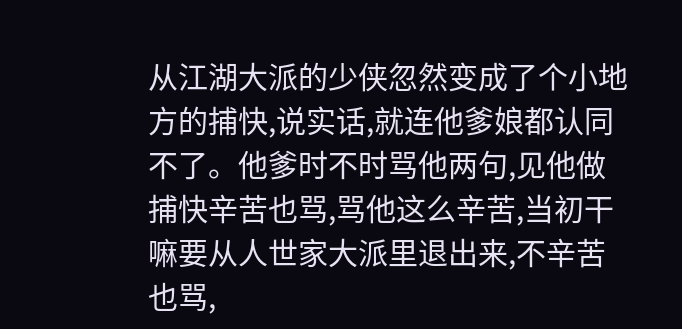从江湖大派的少侠忽然变成了个小地方的捕快,说实话,就连他爹娘都认同不了。他爹时不时骂他两句,见他做捕快辛苦也骂,骂他这么辛苦,当初干嘛要从人世家大派里退出来,不辛苦也骂,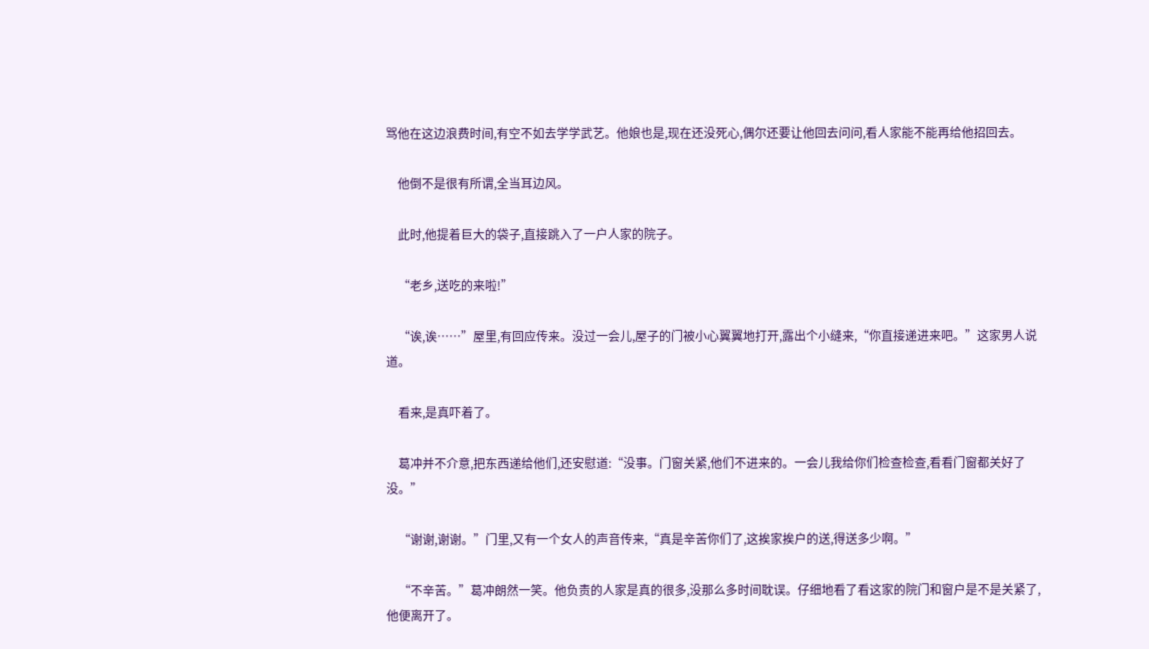骂他在这边浪费时间,有空不如去学学武艺。他娘也是,现在还没死心,偶尔还要让他回去问问,看人家能不能再给他招回去。

    他倒不是很有所谓,全当耳边风。

    此时,他提着巨大的袋子,直接跳入了一户人家的院子。

    “老乡,送吃的来啦!”

    “诶,诶……”屋里,有回应传来。没过一会儿,屋子的门被小心翼翼地打开,露出个小缝来,“你直接递进来吧。”这家男人说道。

    看来,是真吓着了。

    葛冲并不介意,把东西递给他们,还安慰道:“没事。门窗关紧,他们不进来的。一会儿我给你们检查检查,看看门窗都关好了没。”

    “谢谢,谢谢。”门里,又有一个女人的声音传来,“真是辛苦你们了,这挨家挨户的送,得送多少啊。”

    “不辛苦。”葛冲朗然一笑。他负责的人家是真的很多,没那么多时间耽误。仔细地看了看这家的院门和窗户是不是关紧了,他便离开了。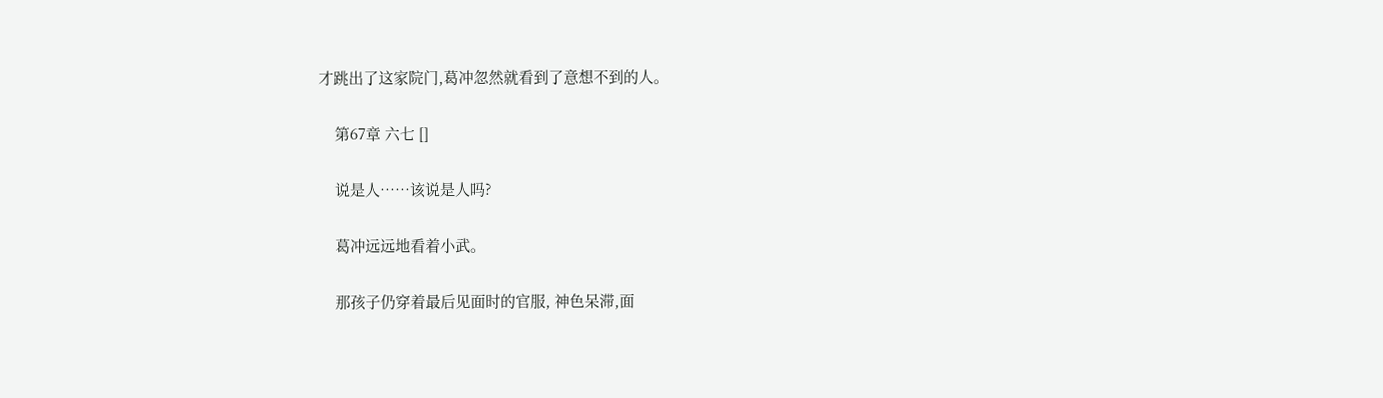才跳出了这家院门,葛冲忽然就看到了意想不到的人。

    第67章 六七 []

    说是人……该说是人吗?

    葛冲远远地看着小武。

    那孩子仍穿着最后见面时的官服, 神色呆滞,面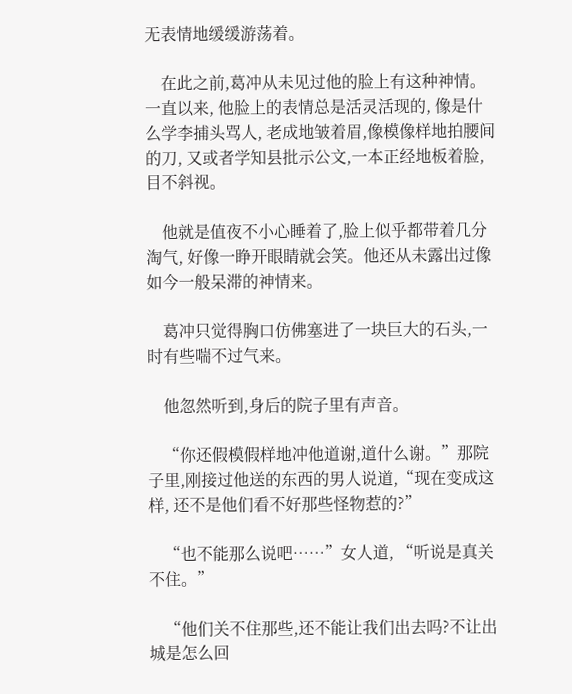无表情地缓缓游荡着。

    在此之前,葛冲从未见过他的脸上有这种神情。一直以来, 他脸上的表情总是活灵活现的, 像是什么学李捕头骂人, 老成地皱着眉,像模像样地拍腰间的刀, 又或者学知县批示公文,一本正经地板着脸, 目不斜视。

    他就是值夜不小心睡着了,脸上似乎都带着几分淘气, 好像一睁开眼睛就会笑。他还从未露出过像如今一般呆滞的神情来。

    葛冲只觉得胸口仿佛塞进了一块巨大的石头,一时有些喘不过气来。

    他忽然听到,身后的院子里有声音。

    “你还假模假样地冲他道谢,道什么谢。”那院子里,刚接过他送的东西的男人说道,“现在变成这样, 还不是他们看不好那些怪物惹的?”

    “也不能那么说吧……”女人道, “听说是真关不住。”

    “他们关不住那些,还不能让我们出去吗?不让出城是怎么回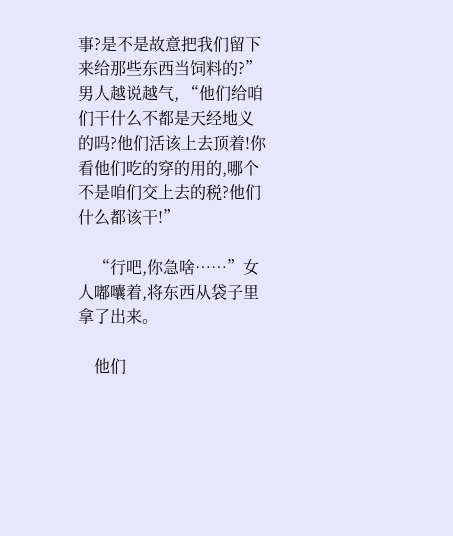事?是不是故意把我们留下来给那些东西当饲料的?”男人越说越气, “他们给咱们干什么不都是天经地义的吗?他们活该上去顶着!你看他们吃的穿的用的,哪个不是咱们交上去的税?他们什么都该干!”

    “行吧,你急啥……”女人嘟囔着,将东西从袋子里拿了出来。

    他们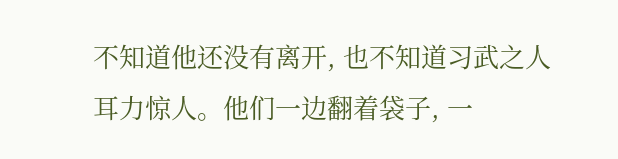不知道他还没有离开, 也不知道习武之人耳力惊人。他们一边翻着袋子, 一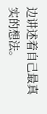边讲述着自己最真实的想法。